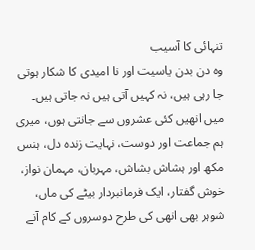تنہائی کا آسیب
وہ دن بدن یاسیت اور نا امیدی کا شکار ہوتی جا رہی ہیں، نہ کہیں آتی ہیں نہ جاتی ہیں۔
میں انھیں کئی عشروں سے جانتی ہوں، میری ہم جماعت اور دوست، نہایت زندہ دل، ہنس مکھ اور ہشاش بشاش، مہربان، مہمان نواز، خوش گفتار، ایک فرمانبردار بیٹے کی ماں، شوہر بھی انھی کی طرح دوسروں کے کام آنے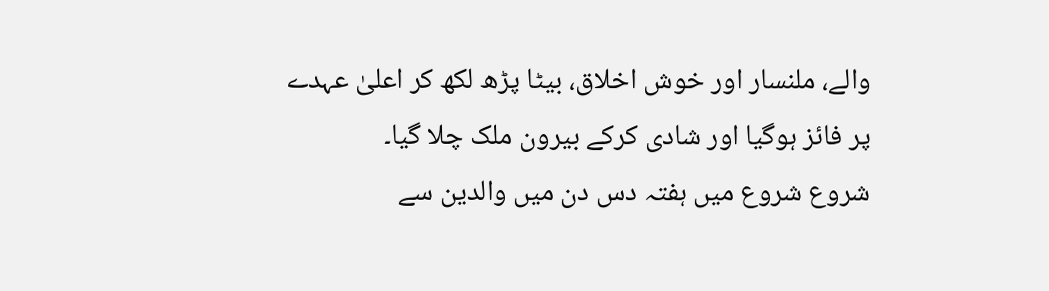والے، ملنسار اور خوش اخلاق، بیٹا پڑھ لکھ کر اعلیٰ عہدے پر فائز ہوگیا اور شادی کرکے بیرون ملک چلا گیا۔
شروع شروع میں ہفتہ دس دن میں والدین سے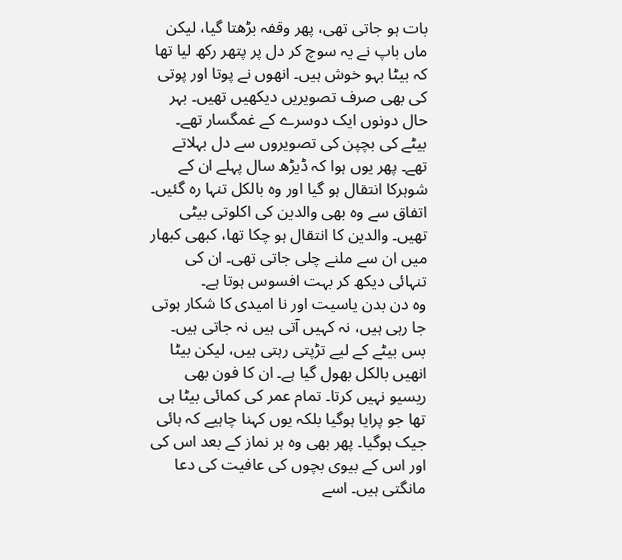بات ہو جاتی تھی، پھر وقفہ بڑھتا گیا، لیکن ماں باپ نے یہ سوچ کر دل پر پتھر رکھ لیا تھا کہ بیٹا بہو خوش ہیں۔ انھوں نے پوتا اور پوتی کی بھی صرف تصویریں دیکھیں تھیں۔ بہر حال دونوں ایک دوسرے کے غمگسار تھے۔ بیٹے کی بچپن کی تصویروں سے دل بہلاتے تھے۔ پھر یوں ہوا کہ ڈیڑھ سال پہلے ان کے شوہرکا انتقال ہو گیا اور وہ بالکل تنہا رہ گئیں۔ اتفاق سے وہ بھی والدین کی اکلوتی بیٹی تھیں۔ والدین کا انتقال ہو چکا تھا، کبھی کبھار میں ان سے ملنے چلی جاتی تھی۔ ان کی تنہائی دیکھ کر بہت افسوس ہوتا ہے۔
وہ دن بدن یاسیت اور نا امیدی کا شکار ہوتی جا رہی ہیں، نہ کہیں آتی ہیں نہ جاتی ہیں۔ بس بیٹے کے لیے تڑپتی رہتی ہیں، لیکن بیٹا انھیں بالکل بھول گیا ہے۔ ان کا فون بھی ریسیو نہیں کرتا۔ تمام عمر کی کمائی بیٹا ہی تھا جو پرایا ہوگیا بلکہ یوں کہنا چاہیے کہ ہائی جیک ہوگیا۔ پھر بھی وہ ہر نماز کے بعد اس کی اور اس کے بیوی بچوں کی عافیت کی دعا مانگتی ہیں۔ اسے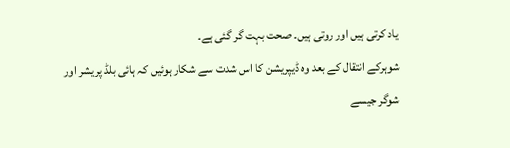یاد کرتی ہیں اور روتی ہیں۔ صحت بہت گر گئی ہے۔
شوہرکے انتقال کے بعد وہ ڈیپریشن کا اس شدت سے شکار ہوئیں کہ ہائی بلڈ پریشر اور شوگر جیسے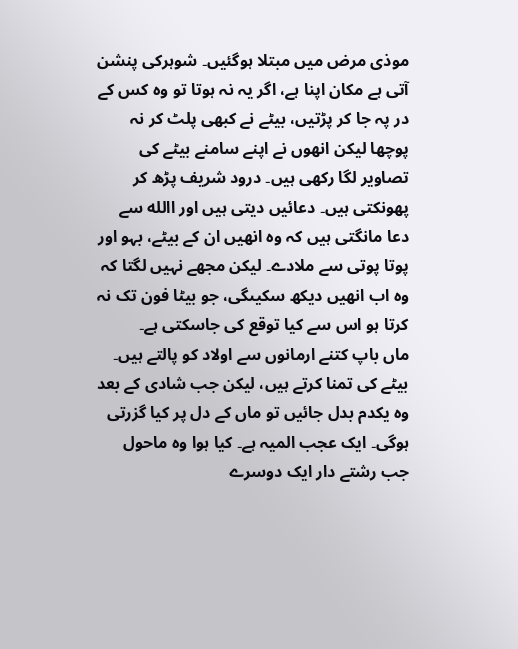موذی مرض میں مبتلا ہوگئیں۔ شوہرکی پنشن آتی ہے مکان اپنا ہے، اگر یہ نہ ہوتا تو وہ کس کے در پہ جا کر پڑتیں، بیٹے نے کبھی پلٹ کر نہ پوچھا لیکن انھوں نے اپنے سامنے بیٹے کی تصاویر لگا رکھی ہیں۔ درود شریف پڑھ کر پھونکتی ہیں۔ دعائیں دیتی ہیں اور االله سے دعا مانگتی ہیں کہ وہ انھیں ان کے بیٹے، بہو اور پوتا پوتی سے ملادے۔ لیکن مجھے نہیں لگتا کہ وہ اب انھیں دیکھ سکیںگی، جو بیٹا فون تک نہ کرتا ہو اس سے کیا توقع کی جاسکتی ہے۔
ماں باپ کتنے ارمانوں سے اولاد کو پالتے ہیں۔ بیٹے کی تمنا کرتے ہیں، لیکن جب شادی کے بعد وہ یکدم بدل جائیں تو ماں کے دل پر کیا گزرتی ہوگی۔ ایک عجب المیہ ہے۔ کیا ہوا وہ ماحول جب رشتے دار ایک دوسرے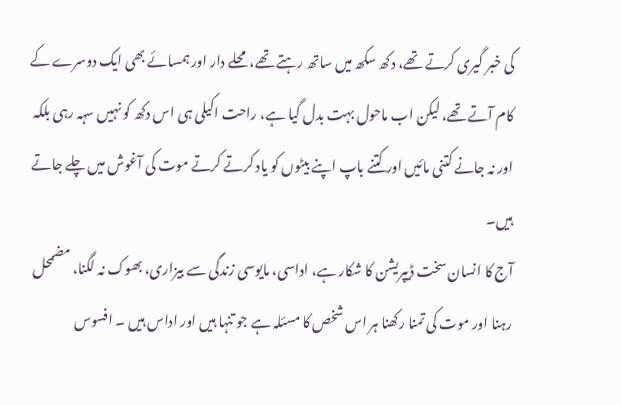کی خبر گیری کرتے تھے، دکھ سکھ میں ساتھ رہتے تھے، محلے دار اور ہمسائے بھی ایک دوسرے کے کام آتے تھے، لیکن اب ماحول بہت بدل گیا ہے، راحت اکیلی ہی اس دکھ کو نہیں سہہ رہی بلکہ اور نہ جانے کتنی مائیں اور کتنے باپ اپنے بیٹوں کو یاد کرتے کرتے موت کی آغوش میں چلے جاتے ہیں۔
آج کا انسان سخت ڈیپریشن کا شکار ہے، اداسی، مایوسی زندگی سے بیزاری، بھوک نہ لگنا، مضمحل رہنا اور موت کی تمنا رکھنا ہر اس شخص کا مسئلہ ہے جو تنہا ہیں اور اداس ہیں ۔ افسوس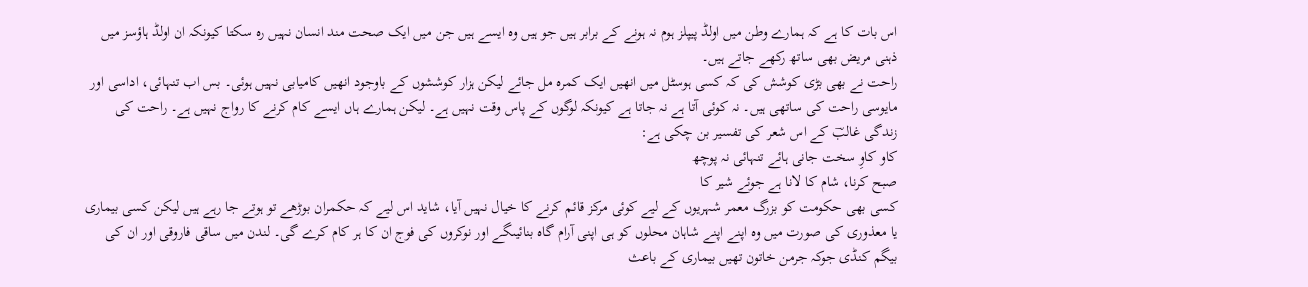اس بات کا ہے کہ ہمارے وطن میں اولڈ پیپلز ہوم نہ ہونے کے برابر ہیں جو ہیں وہ ایسے ہیں جن میں ایک صحت مند انسان نہیں رہ سکتا کیونکہ ان اولڈ ہاؤسز میں ذہنی مریض بھی ساتھ رکھے جاتے ہیں۔
راحت نے بھی بڑی کوشش کی کہ کسی ہوسٹل میں انھیں ایک کمرہ مل جائے لیکن ہزار کوششوں کے باوجود انھیں کامیابی نہیں ہوئی۔ بس اب تنہائی، اداسی اور مایوسی راحت کی ساتھی ہیں۔ نہ کوئی آتا ہے نہ جاتا ہے کیونکہ لوگوں کے پاس وقت نہیں ہے۔ لیکن ہمارے ہاں ایسے کام کرنے کا رواج نہیں ہے۔ راحت کی زندگی غالبؔ کے اس شعر کی تفسیر بن چکی ہے:
کاو کاوِ سخت جانی ہائے تنہائی نہ پوچھ
صبح کرنا، شام کا لانا ہے جوئے شیر کا
کسی بھی حکومت کو بزرگ معمر شہریوں کے لیے کوئی مرکز قائم کرنے کا خیال نہیں آیا، شاید اس لیے کہ حکمران بوڑھے تو ہوتے جا رہے ہیں لیکن کسی بیماری یا معذوری کی صورت میں وہ اپنے اپنے شاہان محلوں کو ہی اپنی آرام گاہ بنائیںگے اور نوکروں کی فوج ان کا ہر کام کرے گی۔ لندن میں ساقی فاروقی اور ان کی بیگم کنڈی جوکہ جرمن خاتون تھیں بیماری کے باعث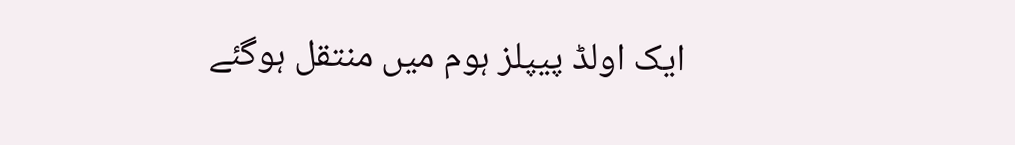ایک اولڈ پیپلز ہوم میں منتقل ہوگئے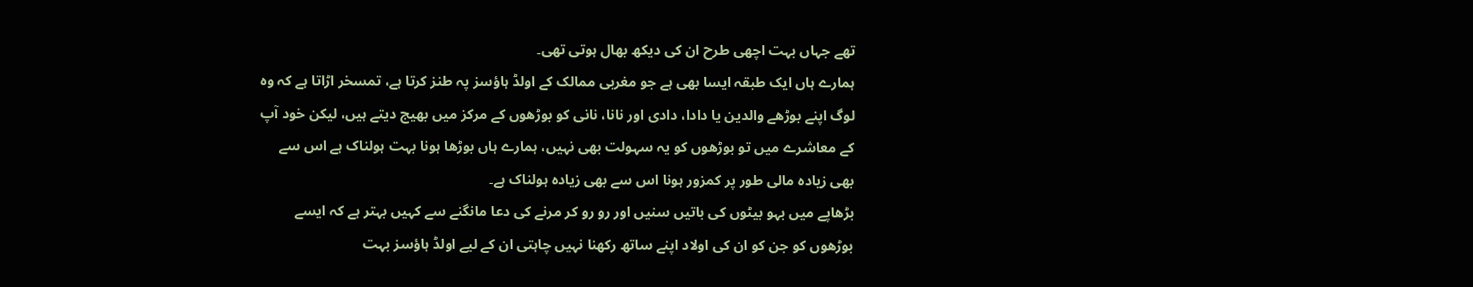تھے جہاں بہت اچھی طرح ان کی دیکھ بھال ہوتی تھی۔
ہمارے ہاں ایک طبقہ ایسا بھی ہے جو مغربی ممالک کے اولڈ ہاؤسز پہ طنز کرتا ہے، تمسخر اڑاتا ہے کہ وہ لوگ اپنے بوڑھے والدین یا دادا، دادی اور نانا، نانی کو بوڑھوں کے مرکز میں بھیج دیتے ہیں، لیکن خود آپ کے معاشرے میں تو بوڑھوں کو یہ سہولت بھی نہیں، ہمارے ہاں بوڑھا ہونا بہت ہولناک ہے اس سے بھی زیادہ مالی طور پر کمزور ہونا اس سے بھی زیادہ ہولناک ہے۔
بڑھاپے میں بہو بیٹوں کی باتیں سنیں اور رو رو کر مرنے کی دعا مانگنے سے کہیں بہتر ہے کہ ایسے بوڑھوں کو جن کو ان کی اولاد اپنے ساتھ رکھنا نہیں چاہتی ان کے لیے اولڈ ہاؤسز بہت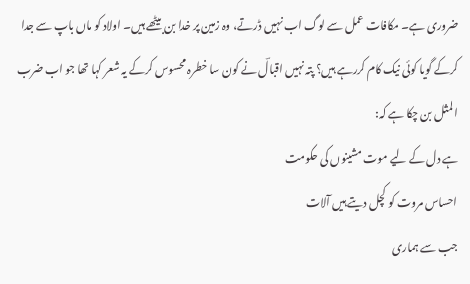ضروری ہے۔ مکافات عمل سے لوگ اب نہیں ڈرتے، وہ زمین پر خدا بن بیٹھے ہیں۔ اولاد کو ماں باپ سے جدا کرکے گویا کوئی نیک کام کررہے ہیں؟ پتہ نہیں اقبالؔ نے کون سا خطرہ محسوس کرکے یہ شعر کہا تھا جو اب ضرب المثل بن چکا ہے کہ:
ہے دل کے لیے موت مشینوں کی حکومت
احساس مروت کو کچل دیتے ہیں آلات
جب سے ہماری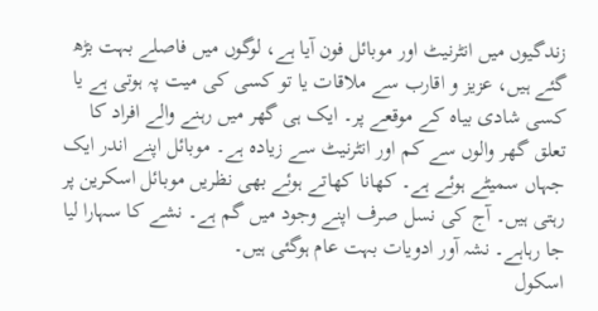زندگیوں میں انٹرنیٹ اور موبائل فون آیا ہے، لوگوں میں فاصلے بہت بڑھ گئے ہیں، عزیز و اقارب سے ملاقات یا تو کسی کی میت پہ ہوتی ہے یا کسی شادی بیاہ کے موقعے پر۔ ایک ہی گھر میں رہنے والے افراد کا تعلق گھر والوں سے کم اور انٹرنیٹ سے زیادہ ہے۔ موبائل اپنے اندر ایک جہاں سمیٹے ہوئے ہے۔ کھانا کھاتے ہوئے بھی نظریں موبائل اسکرین پر رہتی ہیں۔ آج کی نسل صرف اپنے وجود میں گم ہے۔ نشے کا سہارا لیا جا رہاہے۔ نشہ آور ادویات بہت عام ہوگئی ہیں۔
اسکول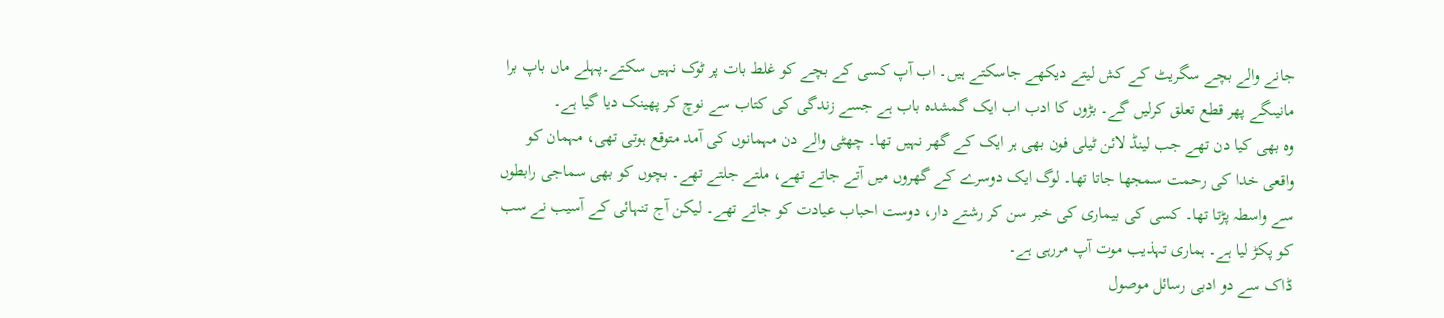جانے والے بچے سگریٹ کے کش لیتے دیکھے جاسکتے ہیں۔ اب آپ کسی کے بچے کو غلط بات پر ٹوک نہیں سکتے۔پہلے ماں باپ برا مانیںگے پھر قطع تعلق کرلیں گے۔ بڑوں کا ادب اب ایک گمشدہ باب ہے جسے زندگی کی کتاب سے نوچ کر پھینک دیا گیا ہے۔
وہ بھی کیا دن تھے جب لینڈ لائن ٹیلی فون بھی ہر ایک کے گھر نہیں تھا۔ چھٹی والے دن مہمانوں کی آمد متوقع ہوتی تھی، مہمان کو واقعی خدا کی رحمت سمجھا جاتا تھا۔ لوگ ایک دوسرے کے گھروں میں آتے جاتے تھے، ملتے جلتے تھے۔ بچوں کو بھی سماجی رابطوں سے واسطہ پڑتا تھا۔ کسی کی بیماری کی خبر سن کر رشتے دار، دوست احباب عیادت کو جاتے تھے۔ لیکن آج تنہائی کے آسیب نے سب کو پکڑ لیا ہے۔ ہماری تہذیب موت آپ مررہی ہے۔
ڈاک سے دو ادبی رسائل موصول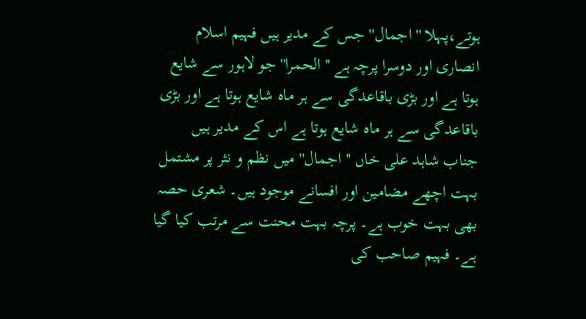ہوتے،پہلا ''اجمال'' جس کے مدیر ہیں فہیم اسلام انصاری اور دوسرا پرچہ ہے ''الحمرا'' جو لاہور سے شایع ہوتا ہے اور بڑی باقاعدگی سے ہر ماہ شایع ہوتا ہے اور بڑی باقاعدگی سے ہر ماہ شایع ہوتا ہے اس کے مدیر ہیں جناب شاہد علی خاں ''اجمال'' میں نظم و نثر پر مشتمل بہت اچھے مضامین اور افسانے موجود ہیں۔ شعری حصہ بھی بہت خوب ہے۔ پرچہ بہت محنت سے مرتب کیا گیا ہے۔ فہیم صاحب کی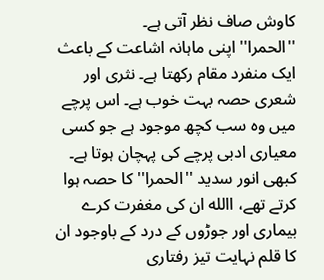کاوش صاف نظر آتی ہے۔
''الحمرا'' اپنی ماہانہ اشاعت کے باعث ایک منفرد مقام رکھتا ہے۔ نثری اور شعری حصہ بہت خوب ہے۔ اس پرچے میں وہ سب کچھ موجود ہے جو کسی معیاری ادبی پرچے کی پہچان ہوتا ہے۔ کبھی انور سدید ''الحمرا'' کا حصہ ہوا کرتے تھے، االله ان کی مغفرت کرے بیماری اور جوڑوں کے درد کے باوجود ان کا قلم نہایت تیز رفتاری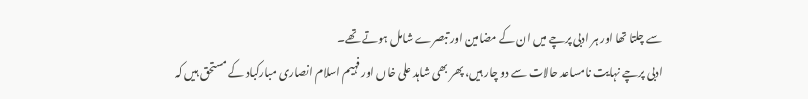سے چلتا تھا اور ہر ادبی پرچے میں ان کے مضامین اور تبصرے شامل ہوتے تھے۔
ادبی پرچے نہایت نامساعد حالات سے دو چار ہیں، پھر بھی شاہد علی خاں اور فہیم اسلام انصاری مبارکباد کے مستحق ہیں کہ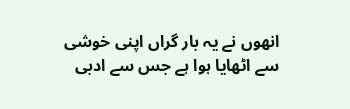انھوں نے یہ بار گراں اپنی خوشی سے اٹھایا ہوا ہے جس سے ادبی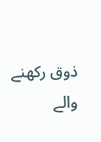ذوق رکھنے والے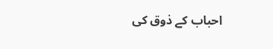احباب کے ذوق کی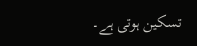تسکین ہوتی ہے۔